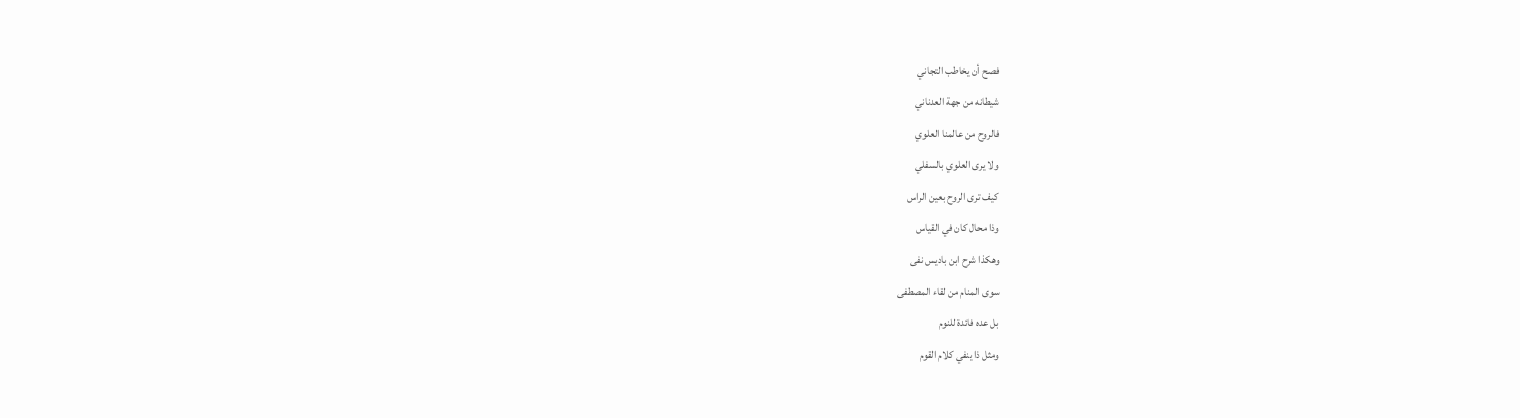فصح أن يخاطب التجاني
شيطانه من جهة العدناني
فالروح من عالمنا العلوي
ولا يرى العلوي بالسفلي
كيف ترى الروح بعين الراس
وذا محال كان في القياس
وهكذا شرح ابن باديس نفى
سوى المنام من لقاء المصطفى
بل عده فائدة للنوم
ومثل ذا ينفي كلام القوم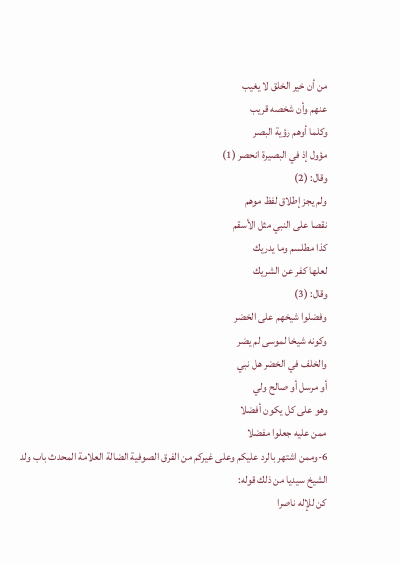من أن خير الخلق لا يغيب
عنهم وأن شخصه قريب
وكلما أوهم رؤية البصر
مؤول إذ في البصيرة انحصر (1)
وقال: (2)
ولم يجز إطلاق لفظ موهم
نقصا على النبي مثل الأسقم
كذا مطلسم وما يدريك
لعلها كفر عن الشريك
وقال: (3)
وفضلوا شيخهم على الخضر
وكونه شيخا لموسى لم يضر
والخلف في الخضر هل نبي
أو مرسل أو صالح ولي
وهو على كل يكون أفضلا
ممن عليه جعلوا مفضلا
6-وممن اشتهر بالرد عليكم وعلى غيركم من الفرق الصوفية الضالة العلامة المحدث باب ولد الشيخ سيديا من ذلك قوله:
كن للإله ناصرا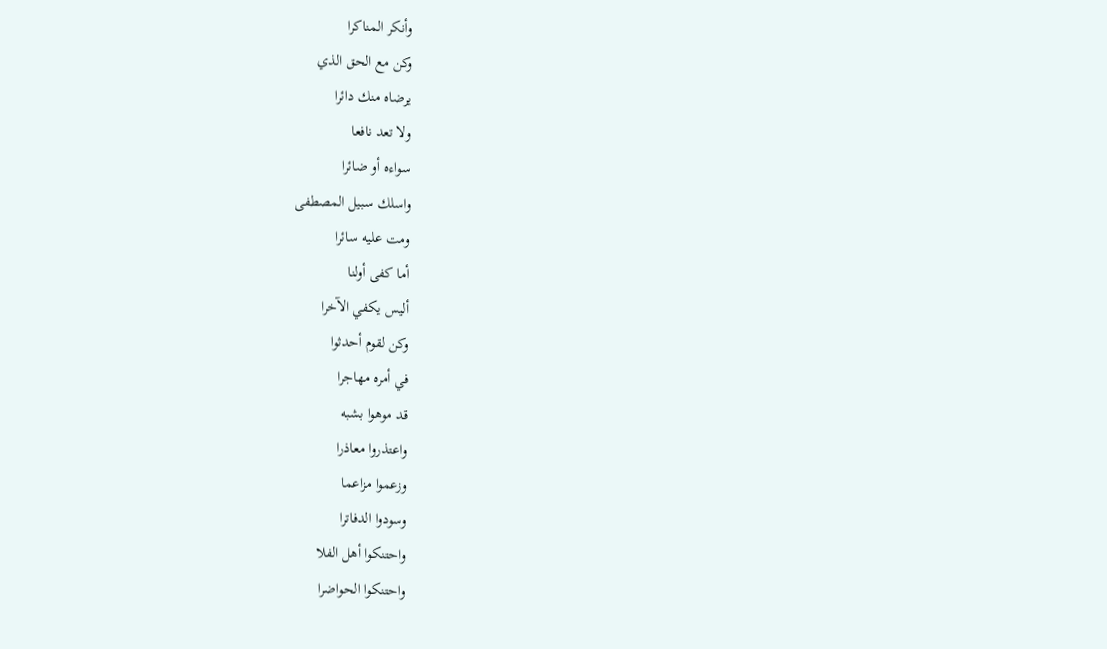وأنكر المناكرا
وكن مع الحق الذي
يرضاه منك دائرا
ولا تعد نافعا
سواءه أو ضائرا
واسلك سبيل المصطفى
ومت عليه سائرا
أما كفى أولنا
أليس يكفي الآخرا
وكن لقوم أحدثوا
في أمره مهاجرا
قد موهوا بشبه
واعتذروا معاذرا
وزعموا مزاعما
وسودوا الدفاترا
واحتنكوا أهل الفلا
واحتنكوا الحواضرا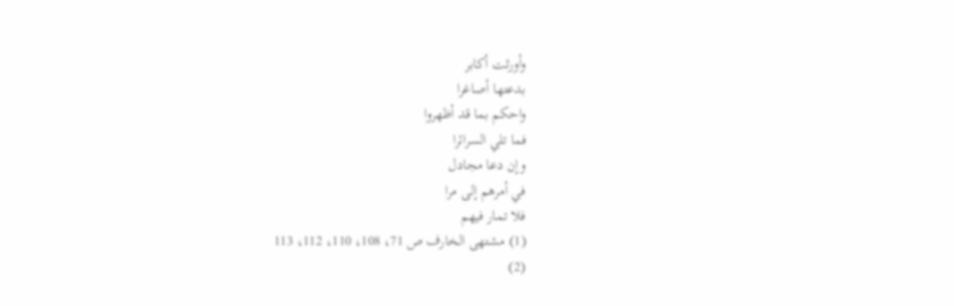وأورثت أكابر
بدعتها أصاغرا
واحكم بما قد أظهروا
فما تلي السرائرا
وإن دعا مجادل
في أمرهم إلى مرا
فلا تمار فيهم
(1) مشتهى الخارف ص 71، 108، 110، 112، 113
(2)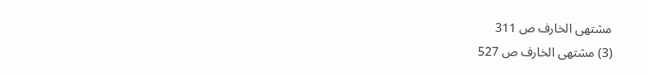مشتهى الخارف ص 311
(3) مشتهى الخارف ص 527